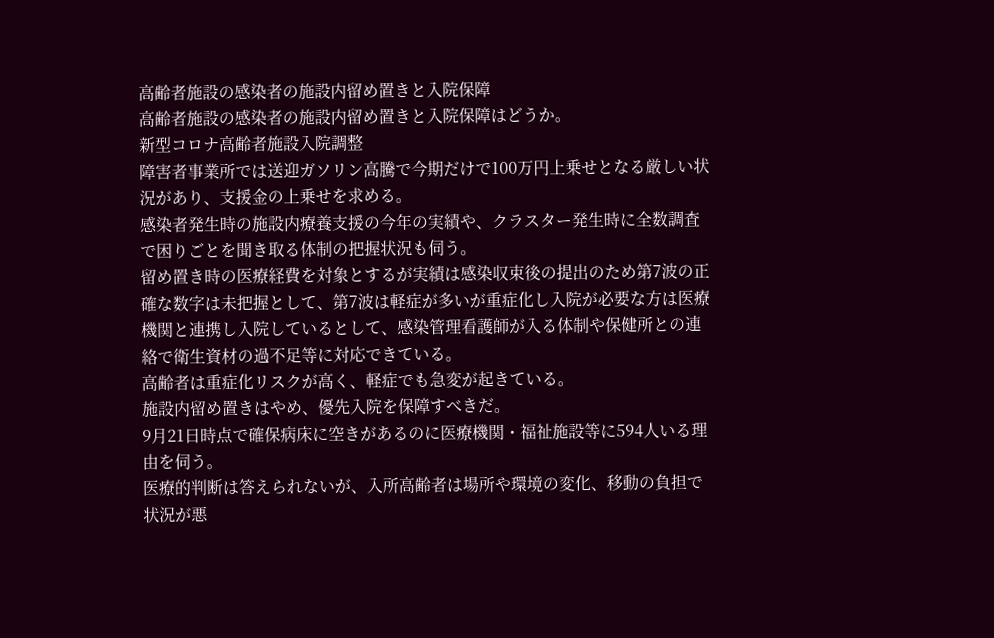高齢者施設の感染者の施設内留め置きと入院保障
高齢者施設の感染者の施設内留め置きと入院保障はどうか。
新型コロナ高齢者施設入院調整
障害者事業所では送迎ガソリン高騰で今期だけで100万円上乗せとなる厳しい状況があり、支援金の上乗せを求める。
感染者発生時の施設内療養支援の今年の実績や、クラスター発生時に全数調査で困りごとを聞き取る体制の把握状況も伺う。
留め置き時の医療経費を対象とするが実績は感染収束後の提出のため第7波の正確な数字は未把握として、第7波は軽症が多いが重症化し入院が必要な方は医療機関と連携し入院しているとして、感染管理看護師が入る体制や保健所との連絡で衛生資材の過不足等に対応できている。
高齢者は重症化リスクが高く、軽症でも急変が起きている。
施設内留め置きはやめ、優先入院を保障すべきだ。
9月21日時点で確保病床に空きがあるのに医療機関・福祉施設等に594人いる理由を伺う。
医療的判断は答えられないが、入所高齢者は場所や環境の変化、移動の負担で状況が悪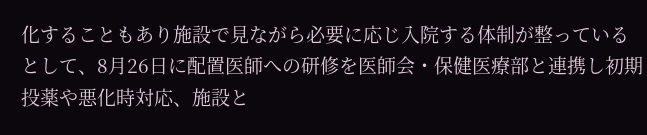化することもあり施設で見ながら必要に応じ入院する体制が整っているとして、8月26日に配置医師への研修を医師会・保健医療部と連携し初期投薬や悪化時対応、施設と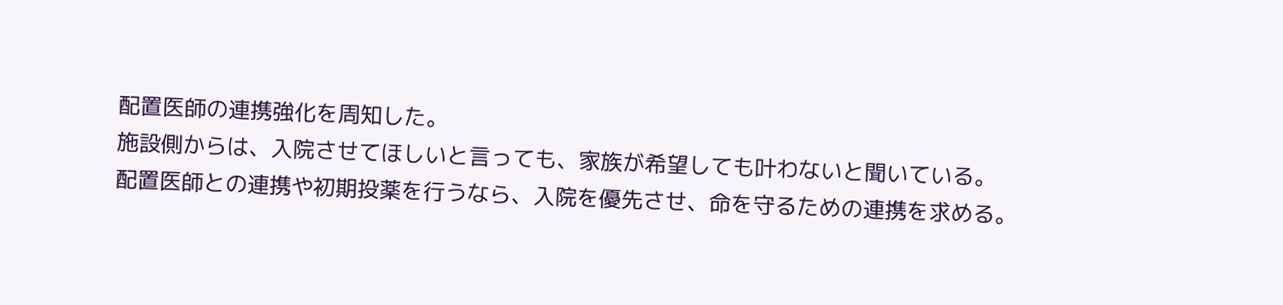配置医師の連携強化を周知した。
施設側からは、入院させてほしいと言っても、家族が希望しても叶わないと聞いている。
配置医師との連携や初期投薬を行うなら、入院を優先させ、命を守るための連携を求める。